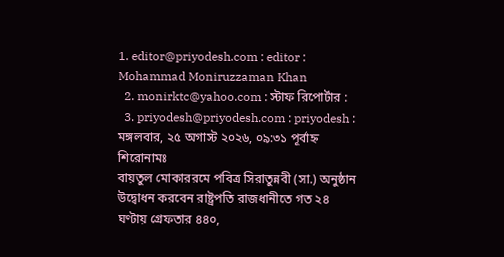1. editor@priyodesh.com : editor : Mohammad Moniruzzaman Khan
  2. monirktc@yahoo.com : স্টাফ রিপোর্টার :
  3. priyodesh@priyodesh.com : priyodesh :
মঙ্গলবার, ২৫ অগাস্ট ২০২৬, ০৯:৩১ পূর্বাহ্ন
শিরোনামঃ
বায়তুল মোকাররমে পবিত্র সিরাতুন্নবী (সা.) অনুষ্ঠান উদ্বোধন করবেন রাষ্ট্রপতি রাজধানীতে গত ২৪ ঘণ্টায় গ্রেফতার ৪৪০,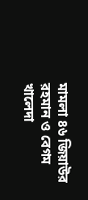মামলা ৪৬ জিয়াউর রহমান ও বেগম খালেদা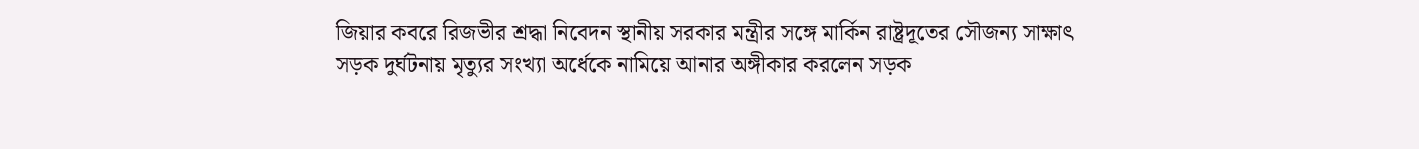জিয়ার কবরে রিজভীর শ্রদ্ধা নিবেদন স্থানীয় সরকার মন্ত্রীর সঙ্গে মার্কিন রাষ্ট্রদূতের সৌজন্য সাক্ষাৎ সড়ক দুর্ঘটনায় মৃত্যুর সংখ্যা অর্ধেকে নামিয়ে আনার অঙ্গীকার করলেন সড়ক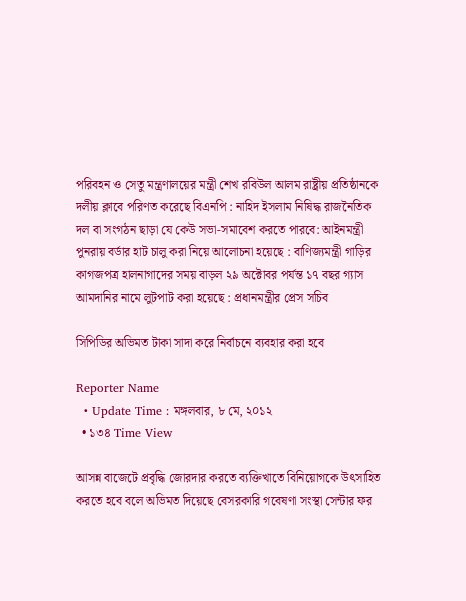পরিবহন ও সেতু মন্ত্রণালয়ের মন্ত্রী শেখ রবিউল আলম রাষ্ট্রীয় প্রতিষ্ঠানকে দলীয় ক্লাবে পরিণত করেছে বিএনপি : নাহিদ ইসলাম নিষিদ্ধ রাজনৈতিক দল বা সংগঠন ছাড়া যে কেউ সভা-সমাবেশ করতে পারবে: আইনমন্ত্রী পুনরায় বর্ডার হাট চালু করা নিয়ে আলোচনা হয়েছে : বাণিজ্যমন্ত্রী গাড়ির কাগজপত্র হালনাগাদের সময় বাড়ল ২৯ অক্টোবর পর্যন্ত ১৭ বছর গ্যাস আমদানির নামে লুটপাট করা হয়েছে : প্রধানমন্ত্রীর প্রেস সচিব

সিপিডির অভিমত টাকা সাদা করে নির্বাচনে ব্যবহার করা হবে

Reporter Name
  • Update Time : মঙ্গলবার, ৮ মে, ২০১২
  • ১৩৪ Time View

আসন্ন বাজেটে প্রবৃদ্ধি জোরদার করতে ব্যক্তিখাতে বিনিয়োগকে উৎসাহিত করতে হবে বলে অভিমত দিয়েছে বেসরকারি গবেষণা সংস্থা সেন্টার ফর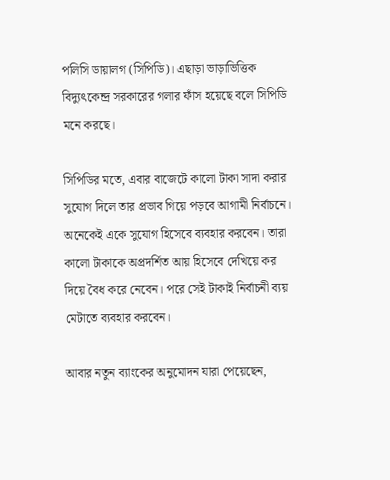পলিসি ডায়ালগ (সিপিডি)। এছাড়া ভাড়াভিত্তিক বিদ্যুৎকেন্দ্র সরকারের গলার ফাঁস হয়েছে বলে সিপিডি মনে করছে।

সিপিডির মতে, এবার বাজেটে কালো টাকা সাদা করার সুযোগ দিলে তার প্রভাব গিয়ে পড়বে আগামী নির্বাচনে। অনেকেই একে সুযোগ হিসেবে ব্যবহার করবেন। তারা কালো টাকাকে অপ্রদর্শিত আয় হিসেবে দেখিয়ে কর দিয়ে বৈধ করে নেবেন। পরে সেই টাকাই নির্বাচনী ব্যয় মেটাতে ব্যবহার করবেন।

আবার নতুন ব্যাংকের অনুমোদন যারা পেয়েছেন,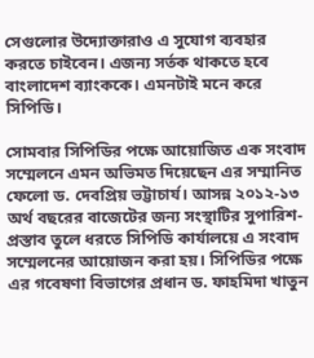সেগুলোর উদ্যোক্তারাও এ সুযোগ ব্যবহার করতে চাইবেন। এজন্য সর্তক থাকতে হবে বাংলাদেশ ব্যাংককে। এমনটাই মনে করে সিপিডি।

সোমবার সিপিডির পক্ষে আয়োজিত এক সংবাদ সম্মেলনে এমন অভিমত দিয়েছেন এর সম্মানিত ফেলো ড. দেবপ্রিয় ভট্টাচার্য। আসন্ন ২০১২-১৩ অর্থ বছরের বাজেটের জন্য সংস্থাটির সুপারিশ-প্রস্তাব তুলে ধরতে সিপিডি কার্যালয়ে এ সংবাদ সম্মেলনের আয়োজন করা হয়। সিপিডির পক্ষে এর গবেষণা বিভাগের প্রধান ড. ফাহমিদা খাতুন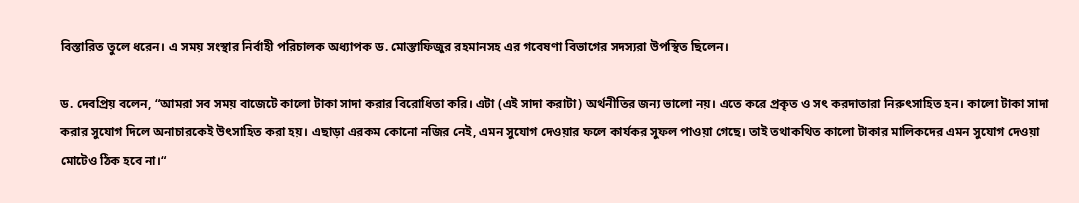বিস্তারিত তুলে ধরেন। এ সময় সংস্থার নির্বাহী পরিচালক অধ্যাপক ড. মোস্তাফিজুর রহমানসহ এর গবেষণা বিভাগের সদস্যরা উপস্থিত ছিলেন।

ড. দেবপ্রিয় বলেন, “আমরা সব সময় বাজেটে কালো টাকা সাদা করার বিরোধিতা করি। এটা (এই সাদা করাটা) অর্থনীতির জন্য ভালো নয়। এতে করে প্রকৃত ও সৎ করদাতারা নিরুৎসাহিত হন। কালো টাকা সাদা করার সুযোগ দিলে অনাচারকেই উৎসাহিত করা হয়। এছাড়া এরকম কোনো নজির নেই, এমন সুযোগ দেওয়ার ফলে কার্যকর সুফল পাওয়া গেছে। তাই তথাকথিত কালো টাকার মালিকদের এমন সুযোগ দেওয়া মোটেও ঠিক হবে না।“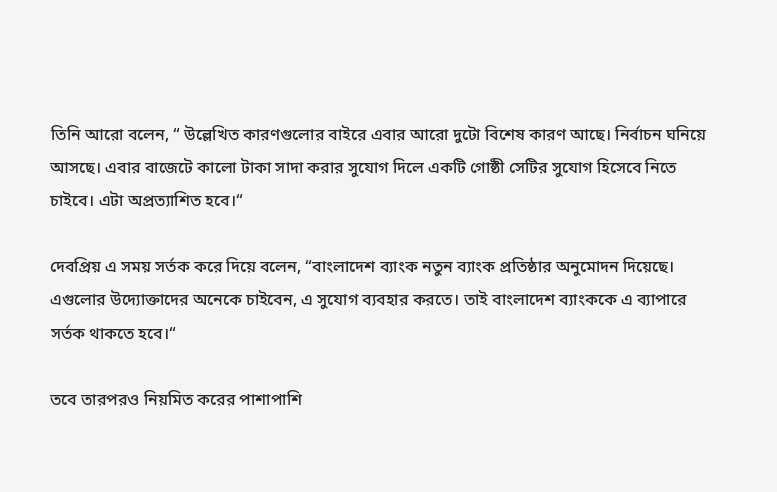তিনি আরো বলেন, “ উল্লেখিত কারণগুলোর বাইরে এবার আরো দুটো বিশেষ কারণ আছে। নির্বাচন ঘনিয়ে আসছে। এবার বাজেটে কালো টাকা সাদা করার সুযোগ দিলে একটি গোষ্ঠী সেটির সুযোগ হিসেবে নিতে চাইবে। এটা অপ্রত্যাশিত হবে।“

দেবপ্রিয় এ সময় সর্তক করে দিয়ে বলেন, “বাংলাদেশ ব্যাংক নতুন ব্যাংক প্রতিষ্ঠার অনুমোদন দিয়েছে। এগুলোর উদ্যোক্তাদের অনেকে চাইবেন, এ সুযোগ ব্যবহার করতে। তাই বাংলাদেশ ব্যাংককে এ ব্যাপারে সর্তক থাকতে হবে।“

তবে তারপরও নিয়মিত করের পাশাপাশি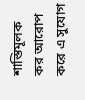শাস্তিমূলক কর আরোপ করে এ সুযোগ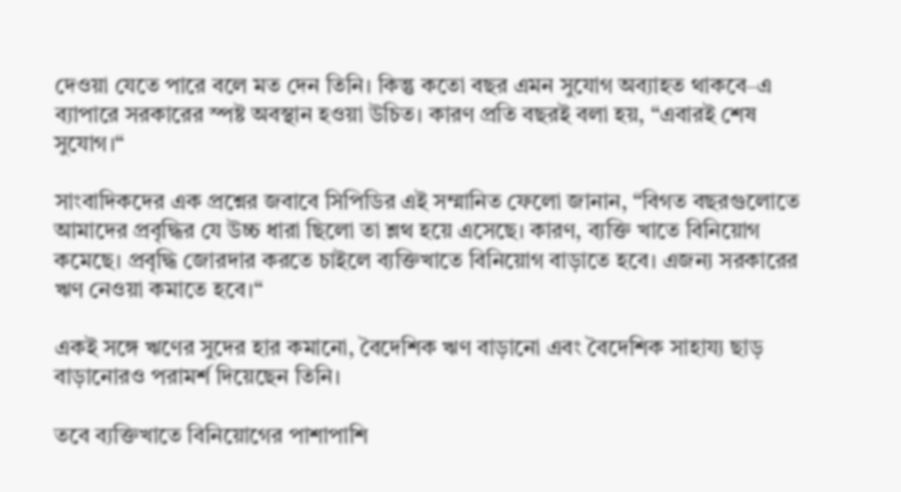দেওয়া যেতে পারে বলে মত দেন তিনি। কিন্তু কতো বছর এমন সুযোগ অব্যাহত থাকবে–এ ব্যাপারে সরকারের স্পষ্ট অবস্থান হওয়া উচিত। কারণ প্রতি বছরই বলা হয়, “এবারই শেষ সুযোগ।“

সাংবাদিকদের এক প্রশ্নের জবাবে সিপিডির এই সম্মানিত ফেলো জানান, “বিগত বছরগুলোতে আমাদের প্রবৃদ্ধির যে উচ্চ ধারা ছিলো তা শ্লথ হয়ে এসেছে। কারণ, ব্যক্তি খাতে বিনিয়োগ কমেছে। প্রবৃদ্ধি জোরদার করতে চাইলে ব্যক্তিখাতে বিনিয়োগ বাড়াতে হবে। এজন্য সরকারের ঋণ নেওয়া কমাতে হবে।“

একই সঙ্গে ঋণের সুদের হার কমানো, বৈদেশিক ঋণ বাড়ানো এবং বৈদেশিক সাহায্য ছাড় বাড়ানোরও পরামর্শ দিয়েছেন তিনি।

তবে ব্যক্তিখাতে বিনিয়োগের পাশাপাশি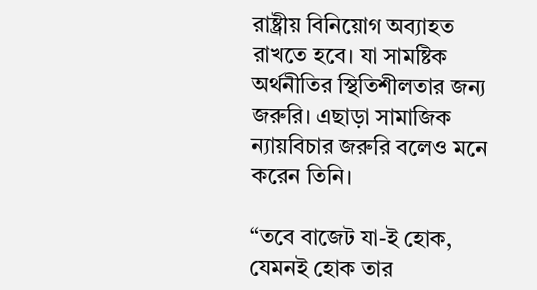রাষ্ট্রীয় বিনিয়োগ অব্যাহত রাখতে হবে। যা সামষ্টিক অর্থনীতির স্থিতিশীলতার জন্য জরুরি। এছাড়া সামাজিক ন্যায়বিচার জরুরি বলেও মনে করেন তিনি।

“তবে বাজেট যা-ই হোক, যেমনই হোক তার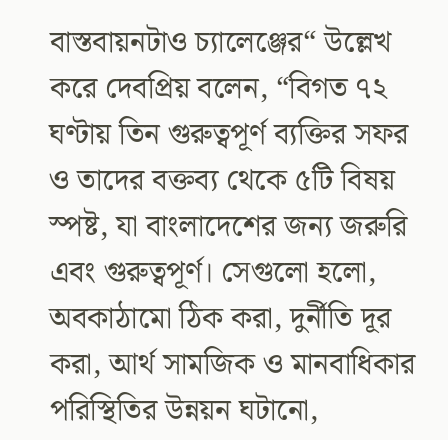বাস্তবায়নটাও চ্যালেঞ্জের“ উল্লেখ করে দেবপ্রিয় বলেন, “বিগত ৭২ ঘণ্টায় তিন গুরুত্বপূর্ণ ব্যক্তির সফর ও তাদের বক্তব্য থেকে ৫টি বিষয় স্পষ্ট, যা বাংলাদেশের জন্য জরুরি এবং গুরুত্বপূর্ণ। সেগুলো হলো, অবকাঠামো ঠিক করা, দুর্নীতি দূর করা, আর্থ সামজিক ও মানবাধিকার পরিস্থিতির উন্নয়ন ঘটানো,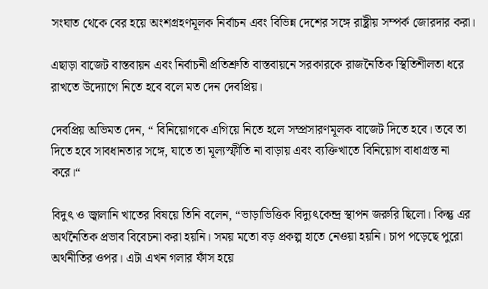সংঘাত থেকে বের হয়ে অংশগ্রহণমূলক নির্বাচন এবং বিভিন্ন দেশের সঙ্গে রাষ্ট্রীয় সম্পর্ক জোরদার করা।

এছাড়া বাজেট বাস্তবায়ন এবং নির্বাচনী প্রতিশ্রুতি বাস্তবায়নে সরকারকে রাজনৈতিক স্থিতিশীলতা ধরে রাখতে উদ্যোগে নিতে হবে বলে মত দেন দেবপ্রিয়।

দেবপ্রিয় অভিমত দেন, “ বিনিয়োগকে এগিয়ে নিতে হলে সম্প্রসারণমূলক বাজেট দিতে হবে। তবে তা দিতে হবে সাবধানতার সঙ্গে, যাতে তা মূল্যস্ফীতি না বাড়ায় এবং ব্যক্তিখাতে বিনিয়োগ বাধাগ্রস্ত না করে।“

বিদুৎ ও জ্বালানি খাতের বিষয়ে তিনি বলেন, “ভাড়াভিত্তিক বিদ্যুৎকেন্দ্র স্থাপন জরুরি ছিলো। কিন্তু এর অর্থনৈতিক প্রভাব বিবেচনা করা হয়নি। সময় মতো বড় প্রকল্প হাতে নেওয়া হয়নি। চাপ পড়েছে পুরো অর্থনীতির ওপর। এটা এখন গলার ফাঁস হয়ে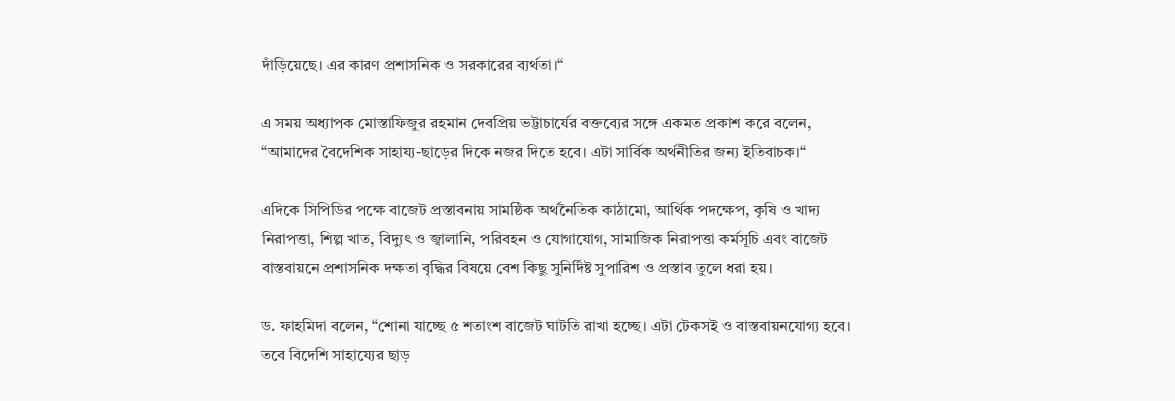দাঁড়িয়েছে। এর কারণ প্রশাসনিক ও সরকারের ব্যর্থতা।“

এ সময় অধ্যাপক মোস্তাফিজুর রহমান দেবপ্রিয় ভট্টাচার্যের বক্তব্যের সঙ্গে একমত প্রকাশ করে বলেন, “আমাদের বৈদেশিক সাহায্য-ছাড়ের দিকে নজর দিতে হবে। এটা সার্বিক অর্থনীতির জন্য ইতিবাচক।“

এদিকে সিপিডির পক্ষে বাজেট প্রস্তাবনায় সামষ্ঠিক অর্থনৈতিক কাঠামো, আর্থিক পদক্ষেপ, কৃষি ও খাদ্য নিরাপত্তা, শিল্প খাত, বিদ্যুৎ ও জ্বালানি, পরিবহন ও যোগাযোগ, সামাজিক নিরাপত্তা কর্মসূচি এবং বাজেট বাস্তবায়নে প্রশাসনিক দক্ষতা বৃদ্ধির বিষয়ে বেশ কিছু সুনির্দিষ্ট সুপারিশ ও প্রস্তাব তুলে ধরা হয়।

ড. ফাহমিদা বলেন, “শোনা যাচ্ছে ৫ শতাংশ বাজেট ঘাটতি রাখা হচ্ছে। এটা টেকসই ও বাস্তবায়নযোগ্য হবে। তবে বিদেশি সাহায্যের ছাড়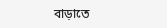বাড়াতে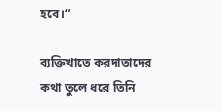হবে।“

ব্যক্তিখাতে করদাতাদের কথা তুলে ধরে তিনি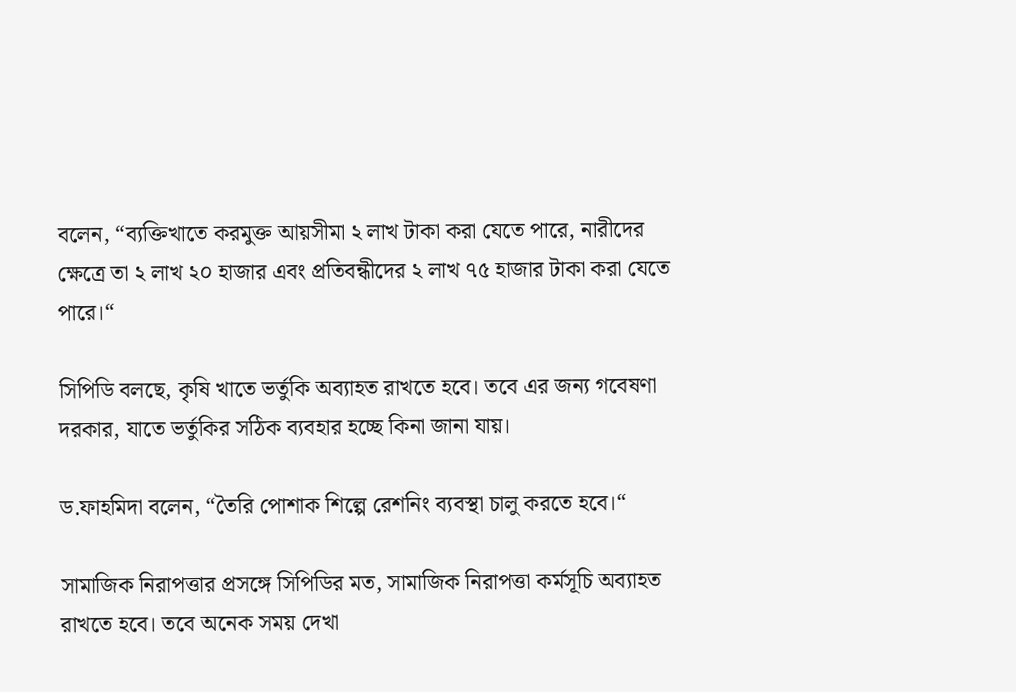বলেন, “ব্যক্তিখাতে করমুক্ত আয়সীমা ২ লাখ টাকা করা যেতে পারে, নারীদের ক্ষেত্রে তা ২ লাখ ২০ হাজার এবং প্রতিবন্ধীদের ২ লাখ ৭৫ হাজার টাকা করা যেতে পারে।“

সিপিডি বলছে, কৃষি খাতে ভর্তুকি অব্যাহত রাখতে হবে। তবে এর জন্য গবেষণা দরকার, যাতে ভর্তুকির সঠিক ব্যবহার হচ্ছে কিনা জানা যায়।

ড.ফাহমিদা বলেন, “তৈরি পোশাক শিল্পে রেশনিং ব্যবস্থা চালু করতে হবে।“

সামাজিক নিরাপত্তার প্রসঙ্গে সিপিডির মত, সামাজিক নিরাপত্তা কর্মসূচি অব্যাহত রাখতে হবে। তবে অনেক সময় দেখা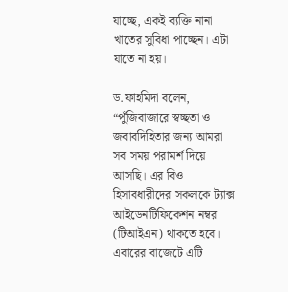যাচ্ছে, একই ব্যক্তি নানা খাতের সুবিধা পাচ্ছেন। এটা যাতে না হয়।

ড.ফাহমিদা বলেন, “পুঁজিবাজারে স্বচ্ছতা ও জবাবদিহিতার জন্য আমরা সব সময় পরামর্শ দিয়ে আসছি। এর বিও হিসাবধারীদের সকলকে ট্যাক্স আইডেনটিফিকেশন নম্বর (টিআইএন) থাকতে হবে। এবারের বাজেটে এটি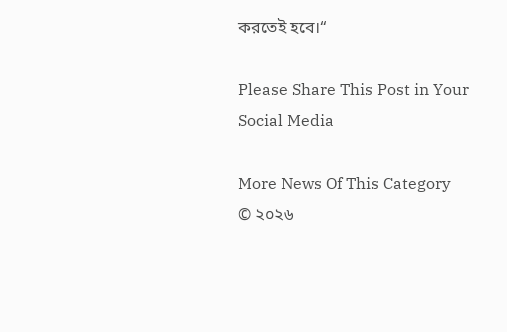করতেই হবে।“

Please Share This Post in Your Social Media

More News Of This Category
© ২০২৬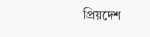প্রিয়দেশ